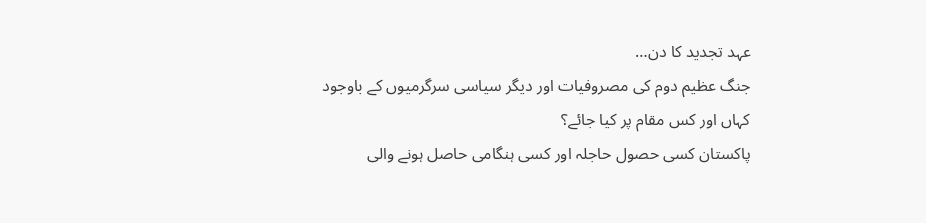عہد تجدید کا دن…
جنگ عظیم دوم کی مصروفیات اور دیگر سیاسی سرگرمیوں کے باوجود کہاں اور کس مقام پر کیا جائے؟
پاکستان کسی حصول حاجلہ اور کسی ہنگامی حاصل ہونے والی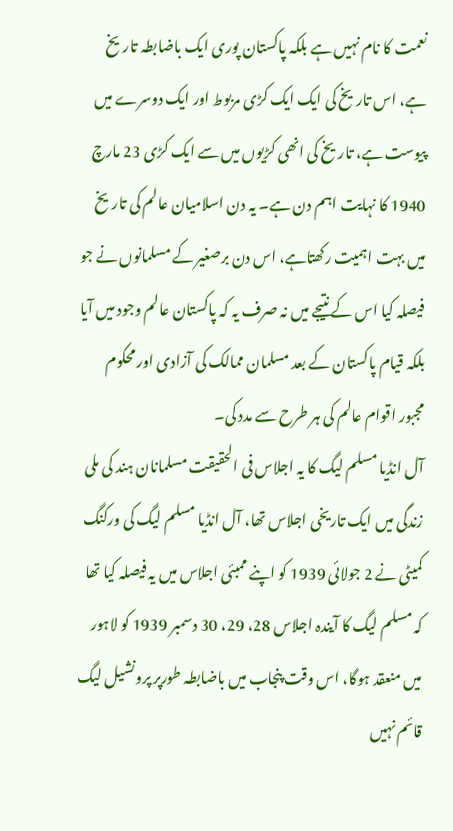نعمت کا نام نہیں ہے بلکہ پاکستان پوری ایک باضابطہ تاریخ ہے، اس تاریخ کی ایک ایک کڑی مربوط اور ایک دوسرے میں پیوست ہے، تاریخ کی انھی کڑیوں میں سے ایک کڑی 23 مارچ 1940 کا نہایت اہم دن ہے۔ یہ دن اسلامیان عالم کی تاریخ میں بہت اہمیت رکھتاہے، اس دن برصغیر کے مسلمانوں نے جو فیصلہ کیا اس کے نتیجے میں نہ صرف یہ کہ پاکستان عالم وجود میں آیا بلکہ قیام پاکستان کے بعد مسلمان ممالک کی آزادی اور محکوم مجبور اقوام عالم کی ہر طرح سے مدد کی۔
آل انڈیا مسلم لیگ کا یہ اجلاس فی الحقیقت مسلمانان ہند کی ملی زندگی میں ایک تاریخی اجلاس تھا، آل انڈیا مسلم لیگ کی ورکنگ کمیٹی نے 2 جولائی 1939 کو اپنے ممبئی اجلاس میں یہ فیصلہ کیا تھا کہ مسلم لیگ کا آیندہ اجلاس 28، 29، 30 دسمبر 1939 کو لاہور میں منعقد ہوگا، اس وقت پنجاب میں باضابطہ طورپر پرونشیل لیگ قائم نہیں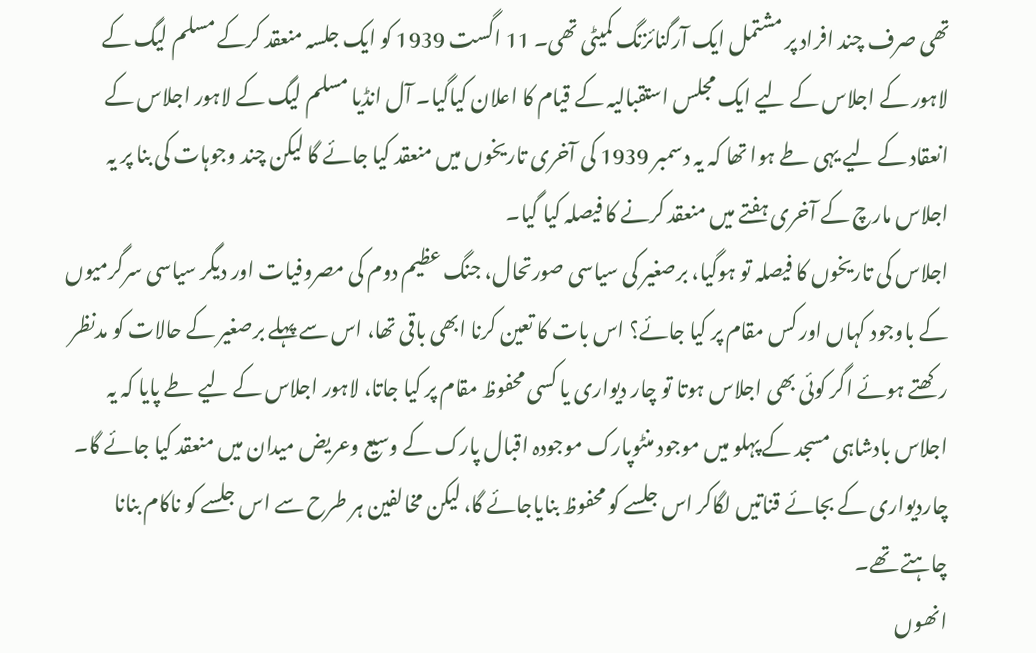تھی صرف چند افراد پر مشتمل ایک آرگنائزنگ کمیٹی تھی۔ 11 اگست 1939 کو ایک جلسہ منعقد کرکے مسلم لیگ کے لاہور کے اجلاس کے لیے ایک مجلس استقبالیہ کے قیام کا اعلان کیاگیا۔ آل انڈیا مسلم لیگ کے لاہور اجلاس کے انعقاد کے لیے یہی طے ہوا تھا کہ یہ دسمبر 1939 کی آخری تاریخوں میں منعقد کیا جائے گا لیکن چند وجوہات کی بنا پر یہ اجلاس مارچ کے آخری ہفتے میں منعقد کرنے کا فیصلہ کیا گیا۔
اجلاس کی تاریخوں کا فیصلہ تو ہوگیا، برصغیر کی سیاسی صورتحال، جنگ عظیم دوم کی مصروفیات اور دیگر سیاسی سرگرمیوں کے باوجود کہاں اور کس مقام پر کیا جائے؟ اس بات کا تعین کرنا ابھی باقی تھا، اس سے پہلے برصغیر کے حالات کو مدنظر رکھتے ہوئے اگر کوئی بھی اجلاس ہوتا تو چار دیواری یا کسی محفوظ مقام پر کیا جاتا، لاہور اجلاس کے لیے طے پایا کہ یہ اجلاس بادشاہی مسجد کے پہلو میں موجود منٹوپارک موجودہ اقبال پارک کے وسیع وعریض میدان میں منعقد کیا جائے گا۔ چاردیواری کے بجائے قناتیں لگاکر اس جلسے کو محفوظ بنایاجائے گا، لیکن مخالفین ہر طرح سے اس جلسے کو ناکام بنانا چاہتے تھے۔
انھوں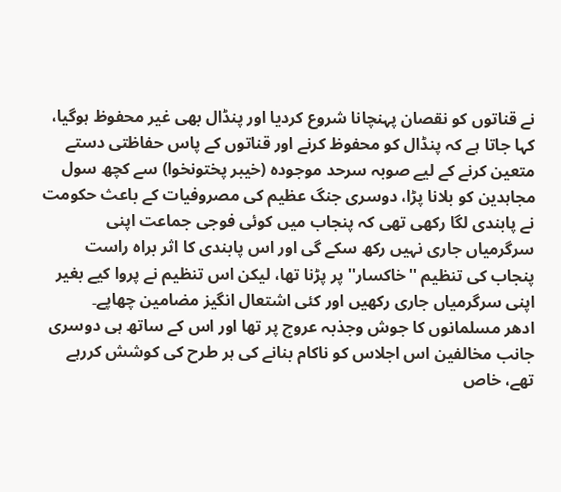نے قناتوں کو نقصان پہنچانا شروع کردیا اور پنڈال بھی غیر محفوظ ہوگیا، کہا جاتا ہے کہ پنڈال کو محفوظ کرنے اور قناتوں کے پاس حفاظتی دستے متعین کرنے کے لیے صوبہ سرحد موجودہ (خیبر پختونخوا) سے کچھ سول مجاہدین کو بلانا پڑا، دوسری جنگ عظیم کی مصروفیات کے باعث حکومت نے پابندی لگا رکھی تھی کہ پنجاب میں کوئی فوجی جماعت اپنی سرگرمیاں جاری نہیں رکھ سکے گی اور اس پابندی کا اثر براہ راست پنجاب کی تنظیم ''خاکسار'' پر پڑنا تھا، لیکن اس تنظیم نے پروا کیے بغیر اپنی سرگرمیاں جاری رکھیں اور کئی اشتعال انگیز مضامین چھاپے۔
ادھر مسلمانوں کا جوش وجذبہ عروج پر تھا اور اس کے ساتھ ہی دوسری جانب مخالفین اس اجلاس کو ناکام بنانے کی ہر طرح کی کوشش کررہے تھے، خاص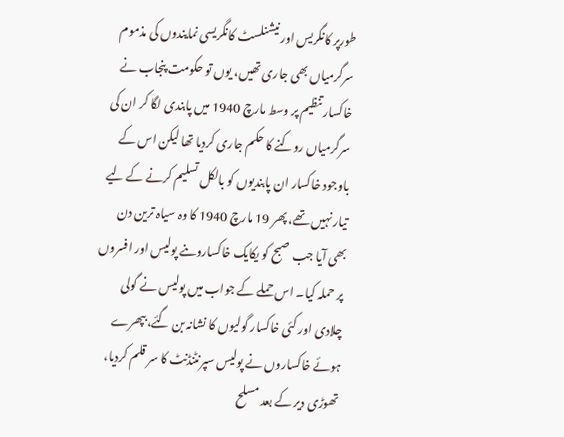طورپر کانگریس اور نیشنلسٹ کانگریسی نمایندوں کی مذموم سرگرمیاں بھی جاری تھیں، یوں تو حکومت پنجاب نے خاکسار تنظیم پر وسط مارچ 1940 میں پابندی لگا کر ان کی سرگرمیاں روکنے کا حکم جاری کردیا تھا لیکن اس کے باوجود خاکسار ان پابندیوں کو بالکل تسلیم کرنے کے لیے تیار نہیں تھے، پھر 19 مارچ 1940 کا وہ سیاہ ترین دن بھی آیا جب صبح کو یکایک خاکساروںنے پولیس اور افسروں پر حملہ کیا۔ اس حملے کے جواب میں پولیس نے گولی چلادی اور کئی خاکسار گولیوں کا نشانہ بن گئے، بپھرے ہوئے خاکساروں نے پولیس سپرنٹنڈنٹ کا سر قلم کردیا، تھوڑی دیر کے بعد مسلح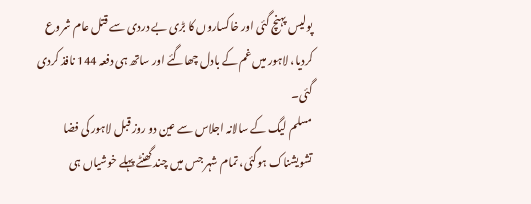پولیس پہنچ گئی اور خاکساروں کا بڑی بے دردی سے قتل عام شروع کردیا، لاہور میں غم کے بادل چھاگئے اور ساتھ ہی دفعہ 144 نافذ کردی گئی۔
مسلم لیگ کے سالانہ اجلاس سے عین دو روز قبل لاہور کی فضا تشویشناک ہوگئی، تمام شہر جس میں چند گھنٹے پہلے خوشیاں ہی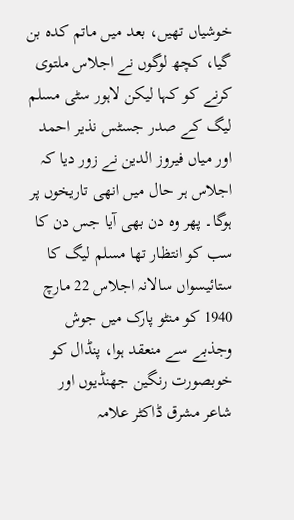خوشیاں تھیں، بعد میں ماتم کدہ بن گیا، کچھ لوگوں نے اجلاس ملتوی کرنے کو کہا لیکن لاہور سٹی مسلم لیگ کے صدر جسٹس نذیر احمد اور میاں فیروز الدین نے زور دیا کہ اجلاس ہر حال میں انھی تاریخوں پر ہوگا۔ پھر وہ دن بھی آیا جس دن کا سب کو انتظار تھا مسلم لیگ کا ستائیسواں سالانہ اجلاس 22 مارچ 1940 کو منٹو پارک میں جوش وجذبے سے منعقد ہوا، پنڈال کو خوبصورت رنگین جھنڈیوں اور شاعر مشرق ڈاکٹر علامہ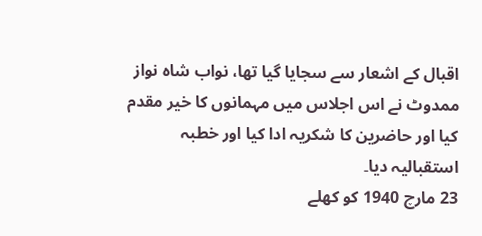اقبال کے اشعار سے سجایا گیا تھا، نواب شاہ نواز ممدوٹ نے اس اجلاس میں مہمانوں کا خیر مقدم کیا اور حاضرین کا شکریہ ادا کیا اور خطبہ استقبالیہ دیا۔
23 مارچ 1940 کو کھلے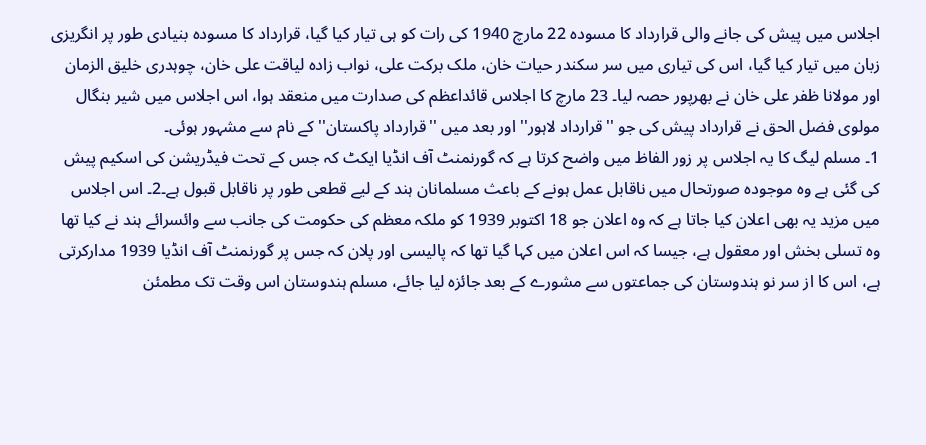اجلاس میں پیش کی جانے والی قرارداد کا مسودہ 22 مارچ 1940 کی رات کو ہی تیار کیا گیا، قرارداد کا مسودہ بنیادی طور پر انگریزی زبان میں تیار کیا گیا، اس کی تیاری میں سر سکندر حیات خان، ملک برکت علی، نواب زادہ لیاقت علی خان، چوہدری خلیق الزمان اور مولانا ظفر علی خان نے بھرپور حصہ لیا۔ 23 مارچ کا اجلاس قائداعظم کی صدارت میں منعقد ہوا، اس اجلاس میں شیر بنگال مولوی فضل الحق نے قرارداد پیش کی جو ''قرارداد لاہور'' اور بعد میں ''قرارداد پاکستان'' کے نام سے مشہور ہوئی۔
1۔ مسلم لیگ کا یہ اجلاس پر زور الفاظ میں واضح کرتا ہے کہ گورنمنٹ آف انڈیا ایکٹ کہ جس کے تحت فیڈریشن کی اسکیم پیش کی گئی ہے وہ موجودہ صورتحال میں ناقابل عمل ہونے کے باعث مسلمانان ہند کے لیے قطعی طور پر ناقابل قبول ہے۔2۔ اس اجلاس میں مزید یہ بھی اعلان کیا جاتا ہے کہ وہ اعلان جو 18 اکتوبر 1939 کو ملکہ معظم کی حکومت کی جانب سے وائسرائے ہند نے کیا تھا وہ تسلی بخش اور معقول ہے، جیسا کہ اس اعلان میں کہا گیا تھا کہ پالیسی اور پلان کہ جس پر گورنمنٹ آف انڈیا 1939 مدارکرتی ہے، اس کا از سر نو ہندوستان کی جماعتوں سے مشورے کے بعد جائزہ لیا جائے، مسلم ہندوستان اس وقت تک مطمئن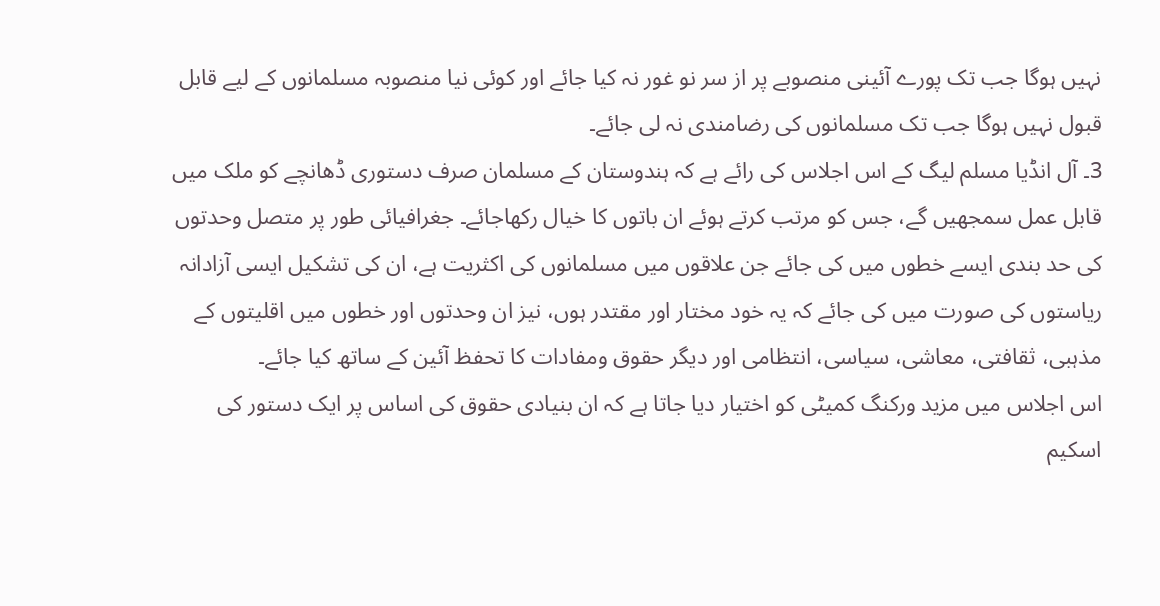نہیں ہوگا جب تک پورے آئینی منصوبے پر از سر نو غور نہ کیا جائے اور کوئی نیا منصوبہ مسلمانوں کے لیے قابل قبول نہیں ہوگا جب تک مسلمانوں کی رضامندی نہ لی جائے۔
3۔ آل انڈیا مسلم لیگ کے اس اجلاس کی رائے ہے کہ ہندوستان کے مسلمان صرف دستوری ڈھانچے کو ملک میں قابل عمل سمجھیں گے، جس کو مرتب کرتے ہوئے ان باتوں کا خیال رکھاجائے۔ جغرافیائی طور پر متصل وحدتوں کی حد بندی ایسے خطوں میں کی جائے جن علاقوں میں مسلمانوں کی اکثریت ہے، ان کی تشکیل ایسی آزادانہ ریاستوں کی صورت میں کی جائے کہ یہ خود مختار اور مقتدر ہوں، نیز ان وحدتوں اور خطوں میں اقلیتوں کے مذہبی، ثقافتی، معاشی، سیاسی، انتظامی اور دیگر حقوق ومفادات کا تحفظ آئین کے ساتھ کیا جائے۔
اس اجلاس میں مزید ورکنگ کمیٹی کو اختیار دیا جاتا ہے کہ ان بنیادی حقوق کی اساس پر ایک دستور کی اسکیم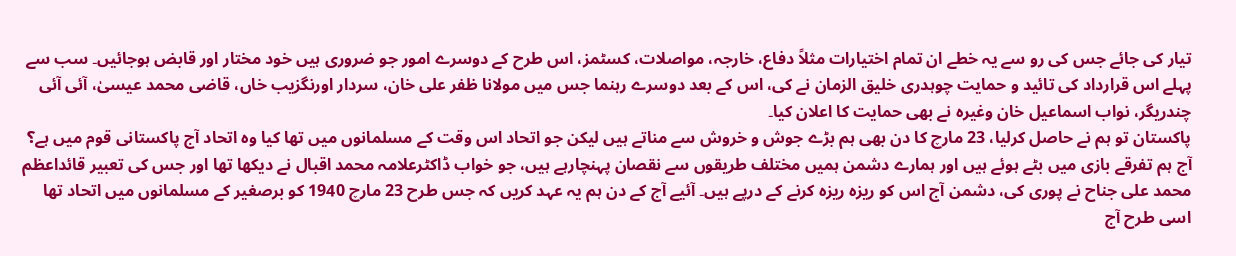تیار کی جائے جس کی رو سے یہ خطے ان تمام اختیارات مثلاً دفاع، خارجہ، مواصلات، کسٹمز، اس طرح کے دوسرے امور جو ضروری ہیں خود مختار اور قابض ہوجائیں۔ سب سے پہلے اس قرارداد کی تائید و حمایت چوہدری خلیق الزمان نے کی، اس کے بعد دوسرے رہنما جس میں مولانا ظفر علی خان، سردار اورنگزیب خاں، قاضی محمد عیسیٰ، آئی آئی چندریگر، نواب اسماعیل خان وغیرہ نے بھی حمایت کا اعلان کیا۔
پاکستان تو ہم نے حاصل کرلیا، 23 مارچ کا دن بھی ہم بڑے جوش و خروش سے مناتے ہیں لیکن جو اتحاد اس وقت کے مسلمانوں میں تھا کیا وہ اتحاد آج پاکستانی قوم میں ہے؟ آج ہم تفرقے بازی میں بٹے ہوئے ہیں اور ہمارے دشمن ہمیں مختلف طریقوں سے نقصان پہنچارہے ہیں، جو خواب ڈاکٹرعلامہ محمد اقبال نے دیکھا تھا اور جس کی تعبیر قائداعظم محمد علی جناح نے پوری کی، دشمن آج اس کو ریزہ ریزہ کرنے کے درپے ہیں۔ آئیے آج کے دن ہم یہ عہد کریں کہ جس طرح 23 مارچ 1940 کو برصغیر کے مسلمانوں میں اتحاد تھا اسی طرح آج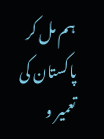ہم مل کر پاکستان کی تعمیر و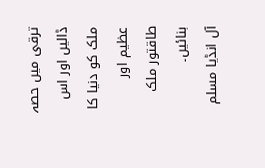ترقی میں حصہ ڈالیں اور اس ملک کو دنیا کا عظیم اور طاقتور ملک بنائیں۔
آل انڈیا مسلم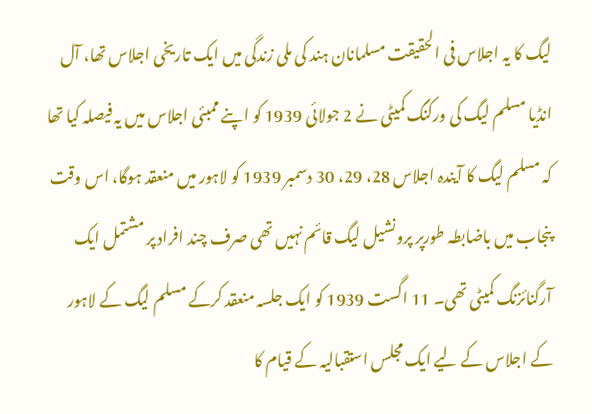لیگ کا یہ اجلاس فی الحقیقت مسلمانان ہند کی ملی زندگی میں ایک تاریخی اجلاس تھا، آل انڈیا مسلم لیگ کی ورکنگ کمیٹی نے 2 جولائی 1939 کو اپنے ممبئی اجلاس میں یہ فیصلہ کیا تھا کہ مسلم لیگ کا آیندہ اجلاس 28، 29، 30 دسمبر 1939 کو لاہور میں منعقد ہوگا، اس وقت پنجاب میں باضابطہ طورپر پرونشیل لیگ قائم نہیں تھی صرف چند افراد پر مشتمل ایک آرگنائزنگ کمیٹی تھی۔ 11 اگست 1939 کو ایک جلسہ منعقد کرکے مسلم لیگ کے لاہور کے اجلاس کے لیے ایک مجلس استقبالیہ کے قیام کا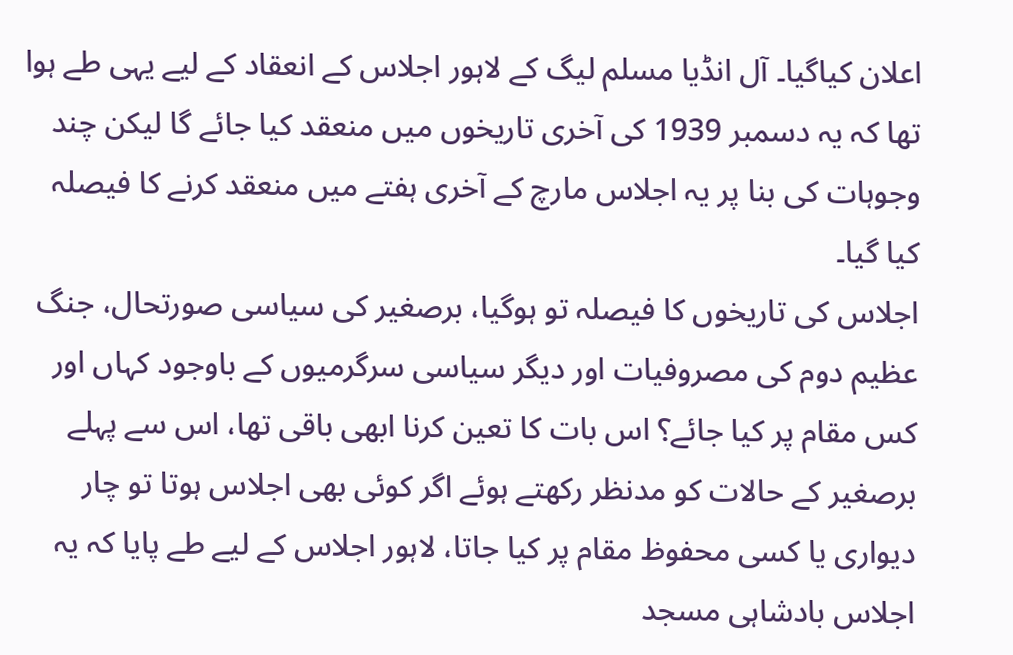اعلان کیاگیا۔ آل انڈیا مسلم لیگ کے لاہور اجلاس کے انعقاد کے لیے یہی طے ہوا تھا کہ یہ دسمبر 1939 کی آخری تاریخوں میں منعقد کیا جائے گا لیکن چند وجوہات کی بنا پر یہ اجلاس مارچ کے آخری ہفتے میں منعقد کرنے کا فیصلہ کیا گیا۔
اجلاس کی تاریخوں کا فیصلہ تو ہوگیا، برصغیر کی سیاسی صورتحال، جنگ عظیم دوم کی مصروفیات اور دیگر سیاسی سرگرمیوں کے باوجود کہاں اور کس مقام پر کیا جائے؟ اس بات کا تعین کرنا ابھی باقی تھا، اس سے پہلے برصغیر کے حالات کو مدنظر رکھتے ہوئے اگر کوئی بھی اجلاس ہوتا تو چار دیواری یا کسی محفوظ مقام پر کیا جاتا، لاہور اجلاس کے لیے طے پایا کہ یہ اجلاس بادشاہی مسجد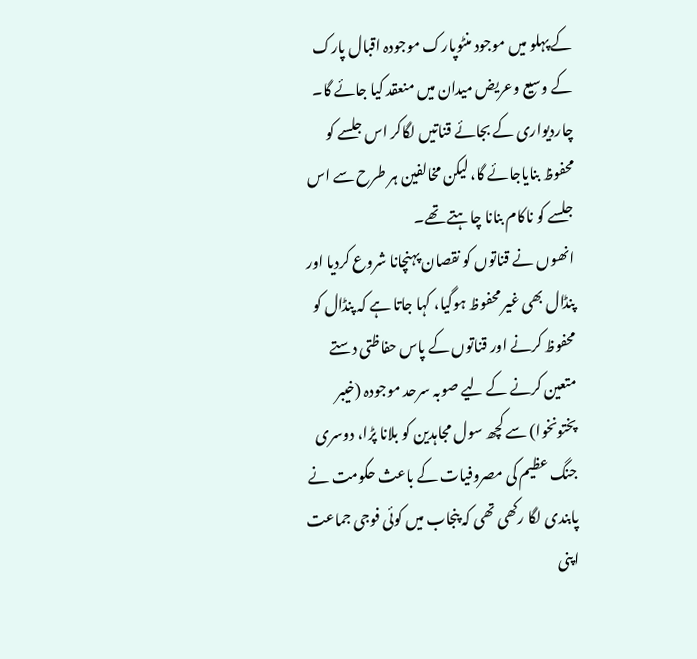کے پہلو میں موجود منٹوپارک موجودہ اقبال پارک کے وسیع وعریض میدان میں منعقد کیا جائے گا۔ چاردیواری کے بجائے قناتیں لگاکر اس جلسے کو محفوظ بنایاجائے گا، لیکن مخالفین ہر طرح سے اس جلسے کو ناکام بنانا چاہتے تھے۔
انھوں نے قناتوں کو نقصان پہنچانا شروع کردیا اور پنڈال بھی غیر محفوظ ہوگیا، کہا جاتا ہے کہ پنڈال کو محفوظ کرنے اور قناتوں کے پاس حفاظتی دستے متعین کرنے کے لیے صوبہ سرحد موجودہ (خیبر پختونخوا) سے کچھ سول مجاہدین کو بلانا پڑا، دوسری جنگ عظیم کی مصروفیات کے باعث حکومت نے پابندی لگا رکھی تھی کہ پنجاب میں کوئی فوجی جماعت اپنی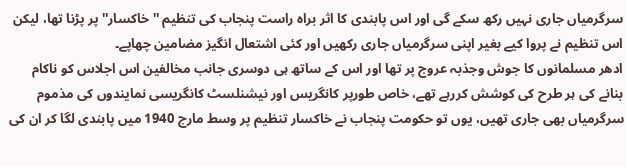سرگرمیاں جاری نہیں رکھ سکے گی اور اس پابندی کا اثر براہ راست پنجاب کی تنظیم ''خاکسار'' پر پڑنا تھا، لیکن اس تنظیم نے پروا کیے بغیر اپنی سرگرمیاں جاری رکھیں اور کئی اشتعال انگیز مضامین چھاپے۔
ادھر مسلمانوں کا جوش وجذبہ عروج پر تھا اور اس کے ساتھ ہی دوسری جانب مخالفین اس اجلاس کو ناکام بنانے کی ہر طرح کی کوشش کررہے تھے، خاص طورپر کانگریس اور نیشنلسٹ کانگریسی نمایندوں کی مذموم سرگرمیاں بھی جاری تھیں، یوں تو حکومت پنجاب نے خاکسار تنظیم پر وسط مارچ 1940 میں پابندی لگا کر ان کی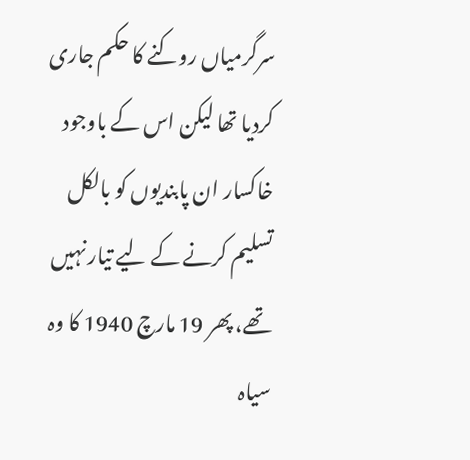سرگرمیاں روکنے کا حکم جاری کردیا تھا لیکن اس کے باوجود خاکسار ان پابندیوں کو بالکل تسلیم کرنے کے لیے تیار نہیں تھے، پھر 19 مارچ 1940 کا وہ سیاہ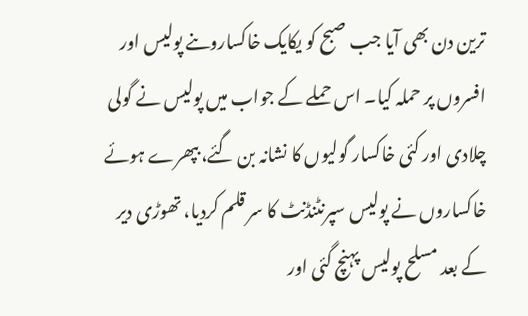ترین دن بھی آیا جب صبح کو یکایک خاکساروںنے پولیس اور افسروں پر حملہ کیا۔ اس حملے کے جواب میں پولیس نے گولی چلادی اور کئی خاکسار گولیوں کا نشانہ بن گئے، بپھرے ہوئے خاکساروں نے پولیس سپرنٹنڈنٹ کا سر قلم کردیا، تھوڑی دیر کے بعد مسلح پولیس پہنچ گئی اور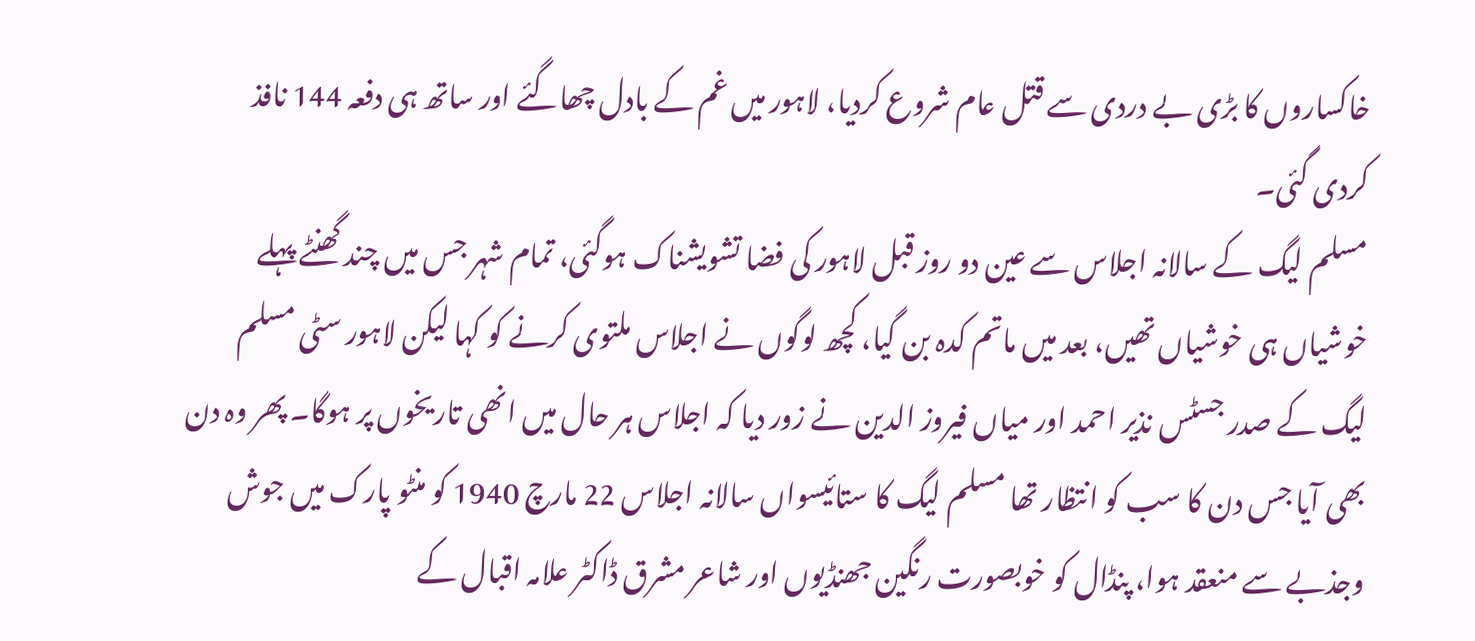خاکساروں کا بڑی بے دردی سے قتل عام شروع کردیا، لاہور میں غم کے بادل چھاگئے اور ساتھ ہی دفعہ 144 نافذ کردی گئی۔
مسلم لیگ کے سالانہ اجلاس سے عین دو روز قبل لاہور کی فضا تشویشناک ہوگئی، تمام شہر جس میں چند گھنٹے پہلے خوشیاں ہی خوشیاں تھیں، بعد میں ماتم کدہ بن گیا، کچھ لوگوں نے اجلاس ملتوی کرنے کو کہا لیکن لاہور سٹی مسلم لیگ کے صدر جسٹس نذیر احمد اور میاں فیروز الدین نے زور دیا کہ اجلاس ہر حال میں انھی تاریخوں پر ہوگا۔ پھر وہ دن بھی آیا جس دن کا سب کو انتظار تھا مسلم لیگ کا ستائیسواں سالانہ اجلاس 22 مارچ 1940 کو منٹو پارک میں جوش وجذبے سے منعقد ہوا، پنڈال کو خوبصورت رنگین جھنڈیوں اور شاعر مشرق ڈاکٹر علامہ اقبال کے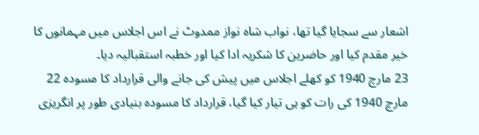اشعار سے سجایا گیا تھا، نواب شاہ نواز ممدوٹ نے اس اجلاس میں مہمانوں کا خیر مقدم کیا اور حاضرین کا شکریہ ادا کیا اور خطبہ استقبالیہ دیا۔
23 مارچ 1940 کو کھلے اجلاس میں پیش کی جانے والی قرارداد کا مسودہ 22 مارچ 1940 کی رات کو ہی تیار کیا گیا، قرارداد کا مسودہ بنیادی طور پر انگریزی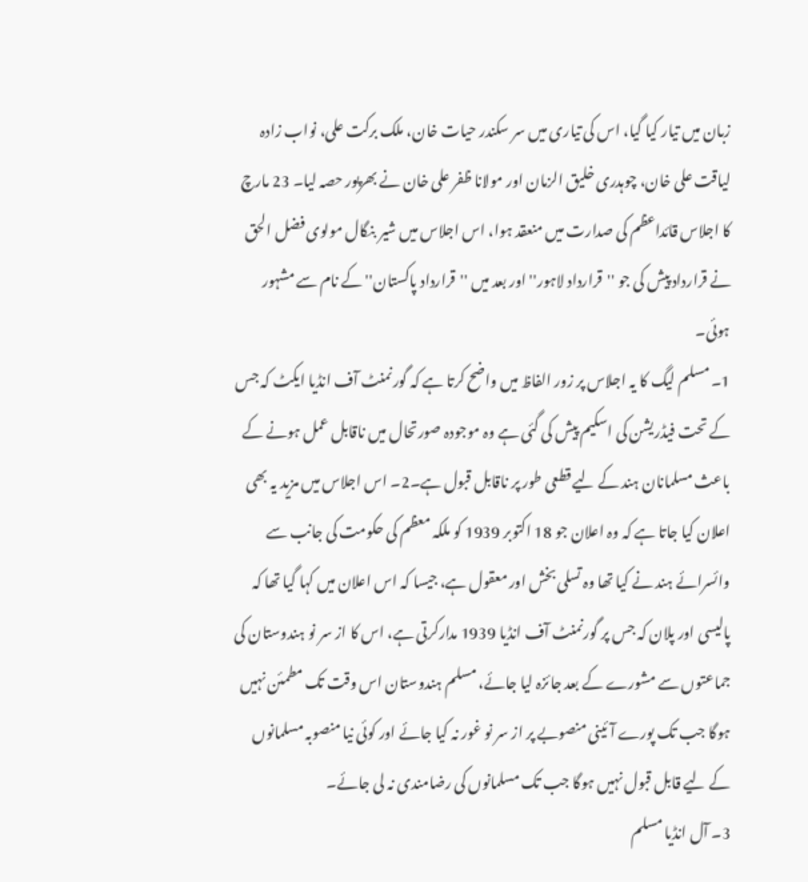زبان میں تیار کیا گیا، اس کی تیاری میں سر سکندر حیات خان، ملک برکت علی، نواب زادہ لیاقت علی خان، چوہدری خلیق الزمان اور مولانا ظفر علی خان نے بھرپور حصہ لیا۔ 23 مارچ کا اجلاس قائداعظم کی صدارت میں منعقد ہوا، اس اجلاس میں شیر بنگال مولوی فضل الحق نے قرارداد پیش کی جو ''قرارداد لاہور'' اور بعد میں ''قرارداد پاکستان'' کے نام سے مشہور ہوئی۔
1۔ مسلم لیگ کا یہ اجلاس پر زور الفاظ میں واضح کرتا ہے کہ گورنمنٹ آف انڈیا ایکٹ کہ جس کے تحت فیڈریشن کی اسکیم پیش کی گئی ہے وہ موجودہ صورتحال میں ناقابل عمل ہونے کے باعث مسلمانان ہند کے لیے قطعی طور پر ناقابل قبول ہے۔2۔ اس اجلاس میں مزید یہ بھی اعلان کیا جاتا ہے کہ وہ اعلان جو 18 اکتوبر 1939 کو ملکہ معظم کی حکومت کی جانب سے وائسرائے ہند نے کیا تھا وہ تسلی بخش اور معقول ہے، جیسا کہ اس اعلان میں کہا گیا تھا کہ پالیسی اور پلان کہ جس پر گورنمنٹ آف انڈیا 1939 مدارکرتی ہے، اس کا از سر نو ہندوستان کی جماعتوں سے مشورے کے بعد جائزہ لیا جائے، مسلم ہندوستان اس وقت تک مطمئن نہیں ہوگا جب تک پورے آئینی منصوبے پر از سر نو غور نہ کیا جائے اور کوئی نیا منصوبہ مسلمانوں کے لیے قابل قبول نہیں ہوگا جب تک مسلمانوں کی رضامندی نہ لی جائے۔
3۔ آل انڈیا مسلم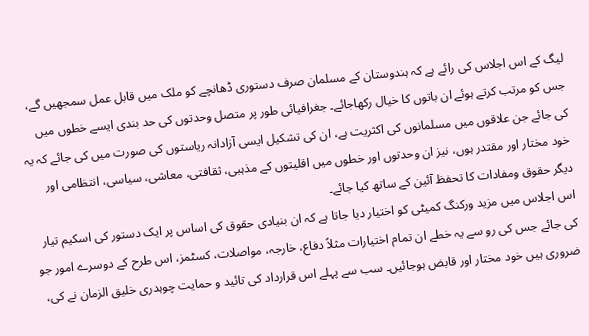لیگ کے اس اجلاس کی رائے ہے کہ ہندوستان کے مسلمان صرف دستوری ڈھانچے کو ملک میں قابل عمل سمجھیں گے، جس کو مرتب کرتے ہوئے ان باتوں کا خیال رکھاجائے۔ جغرافیائی طور پر متصل وحدتوں کی حد بندی ایسے خطوں میں کی جائے جن علاقوں میں مسلمانوں کی اکثریت ہے، ان کی تشکیل ایسی آزادانہ ریاستوں کی صورت میں کی جائے کہ یہ خود مختار اور مقتدر ہوں، نیز ان وحدتوں اور خطوں میں اقلیتوں کے مذہبی، ثقافتی، معاشی، سیاسی، انتظامی اور دیگر حقوق ومفادات کا تحفظ آئین کے ساتھ کیا جائے۔
اس اجلاس میں مزید ورکنگ کمیٹی کو اختیار دیا جاتا ہے کہ ان بنیادی حقوق کی اساس پر ایک دستور کی اسکیم تیار کی جائے جس کی رو سے یہ خطے ان تمام اختیارات مثلاً دفاع، خارجہ، مواصلات، کسٹمز، اس طرح کے دوسرے امور جو ضروری ہیں خود مختار اور قابض ہوجائیں۔ سب سے پہلے اس قرارداد کی تائید و حمایت چوہدری خلیق الزمان نے کی،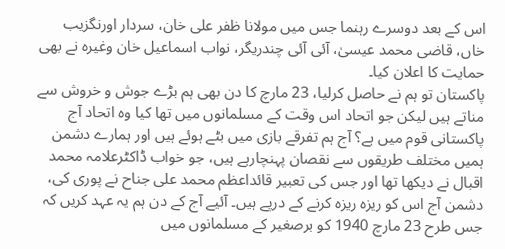اس کے بعد دوسرے رہنما جس میں مولانا ظفر علی خان، سردار اورنگزیب خاں، قاضی محمد عیسیٰ، آئی آئی چندریگر، نواب اسماعیل خان وغیرہ نے بھی حمایت کا اعلان کیا۔
پاکستان تو ہم نے حاصل کرلیا، 23 مارچ کا دن بھی ہم بڑے جوش و خروش سے مناتے ہیں لیکن جو اتحاد اس وقت کے مسلمانوں میں تھا کیا وہ اتحاد آج پاکستانی قوم میں ہے؟ آج ہم تفرقے بازی میں بٹے ہوئے ہیں اور ہمارے دشمن ہمیں مختلف طریقوں سے نقصان پہنچارہے ہیں، جو خواب ڈاکٹرعلامہ محمد اقبال نے دیکھا تھا اور جس کی تعبیر قائداعظم محمد علی جناح نے پوری کی، دشمن آج اس کو ریزہ ریزہ کرنے کے درپے ہیں۔ آئیے آج کے دن ہم یہ عہد کریں کہ جس طرح 23 مارچ 1940 کو برصغیر کے مسلمانوں میں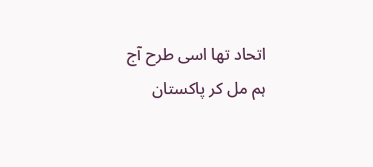اتحاد تھا اسی طرح آج ہم مل کر پاکستان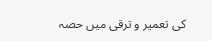کی تعمیر و ترقی میں حصہ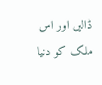ڈالیں اور اس ملک کو دنیا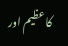کا عظیم اور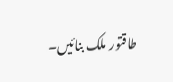طاقتور ملک بنائیں۔